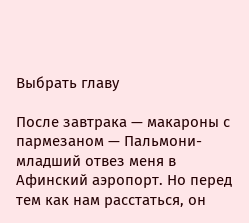Выбрать главу

После завтрака — макароны с пармезаном — Пальмони-младший отвез меня в Афинский аэропорт. Но перед тем как нам расстаться, он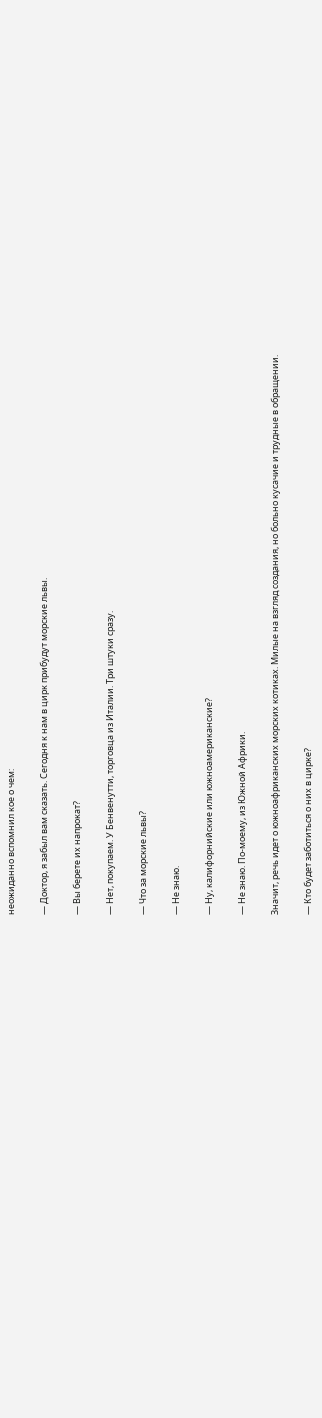неожиданно вспомнил кое о чем:

— Доктор, я забыл вам сказать. Сегодня к нам в цирк прибудут морские львы.

— Вы берете их напрокат?

— Нет, покупаем. У Бенвенутти, торговца из Италии. Три штуки сразу.

— Что за морские львы?

— Не знаю.

— Ну, калифорнийские или южноамериканские?

— Не знаю. По-моему, из Южной Африки.

Значит, речь идет о южноафриканских морских котиках. Милые на взгляд создания, но больно кусачие и трудные в обращении.

— Кто будет заботиться о них в цирке?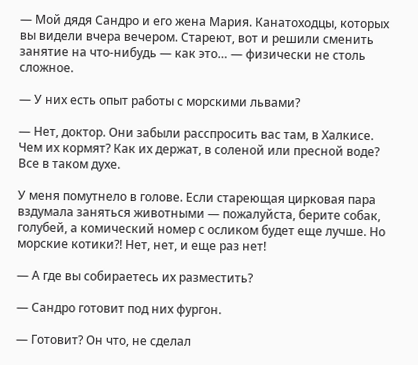— Мой дядя Сандро и его жена Мария. Канатоходцы, которых вы видели вчера вечером. Стареют, вот и решили сменить занятие на что-нибудь — как это… — физически не столь сложное.

— У них есть опыт работы с морскими львами?

— Нет, доктор. Они забыли расспросить вас там, в Халкисе. Чем их кормят? Как их держат, в соленой или пресной воде? Все в таком духе.

У меня помутнело в голове. Если стареющая цирковая пара вздумала заняться животными — пожалуйста, берите собак, голубей, а комический номер с осликом будет еще лучше. Но морские котики?! Нет, нет, и еще раз нет!

— А где вы собираетесь их разместить?

— Сандро готовит под них фургон.

— Готовит? Он что, не сделал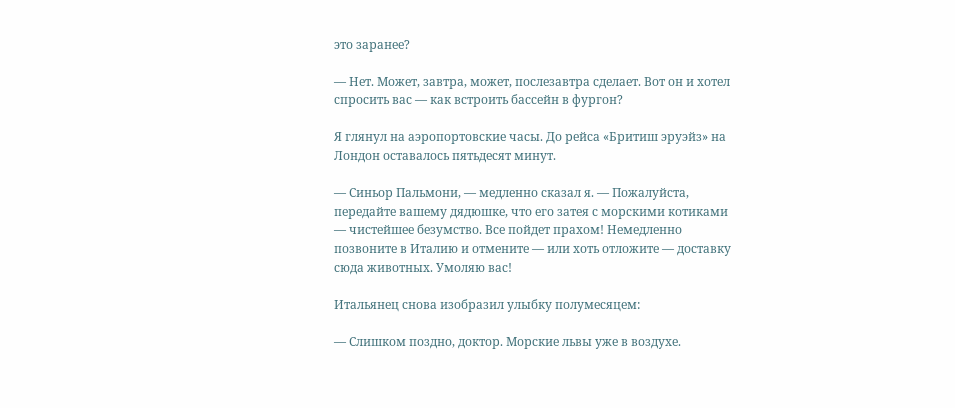это заранее?

— Нет. Может, завтра, может, послезавтра сделает. Вот он и хотел спросить вас — как встроить бассейн в фургон?

Я глянул на аэропортовские часы. До рейса «Бритиш эруэйз» на Лондон оставалось пятьдесят минут.

— Синьор Пальмони, — медленно сказал я. — Пожалуйста, передайте вашему дядюшке, что его затея с морскими котиками — чистейшее безумство. Все пойдет прахом! Немедленно позвоните в Италию и отмените — или хоть отложите — доставку сюда животных. Умоляю вас!

Итальянец снова изобразил улыбку полумесяцем:

— Слишком поздно, доктор. Морские львы уже в воздухе.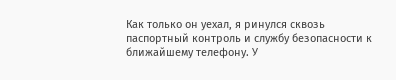Как только он уехал, я ринулся сквозь паспортный контроль и службу безопасности к ближайшему телефону. У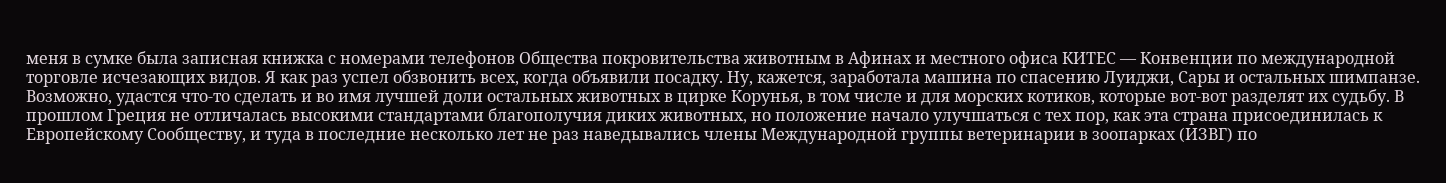меня в сумке была записная книжка с номерами телефонов Общества покровительства животным в Афинах и местного офиса КИТЕС — Конвенции по международной торговле исчезающих видов. Я как раз успел обзвонить всех, когда объявили посадку. Ну, кажется, заработала машина по спасению Луиджи, Сары и остальных шимпанзе. Возможно, удастся что-то сделать и во имя лучшей доли остальных животных в цирке Корунья, в том числе и для морских котиков, которые вот-вот разделят их судьбу. В прошлом Греция не отличалась высокими стандартами благополучия диких животных, но положение начало улучшаться с тех пор, как эта страна присоединилась к Европейскому Сообществу, и туда в последние несколько лет не раз наведывались члены Международной группы ветеринарии в зоопарках (ИЗВГ) по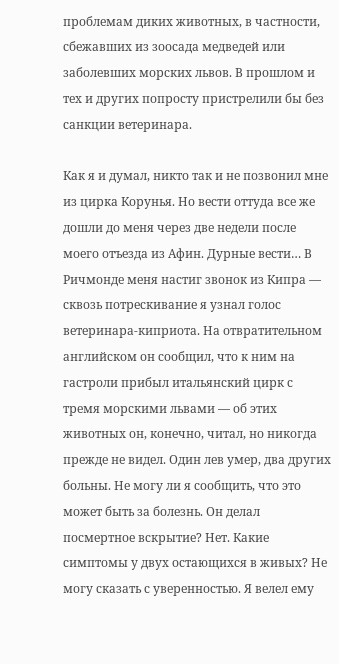проблемам диких животных, в частности, сбежавших из зоосада медведей или заболевших морских львов. В прошлом и тех и других попросту пристрелили бы без санкции ветеринара.

Как я и думал, никто так и не позвонил мне из цирка Корунья. Но вести оттуда все же дошли до меня через две недели после моего отъезда из Афин. Дурные вести… В Ричмонде меня настиг звонок из Кипра — сквозь потрескивание я узнал голос ветеринара-киприота. На отвратительном английском он сообщил, что к ним на гастроли прибыл итальянский цирк с тремя морскими львами — об этих животных он, конечно, читал, но никогда прежде не видел. Один лев умер, два других больны. Не могу ли я сообщить, что это может быть за болезнь. Он делал посмертное вскрытие? Нет. Какие симптомы у двух остающихся в живых? Не могу сказать с уверенностью. Я велел ему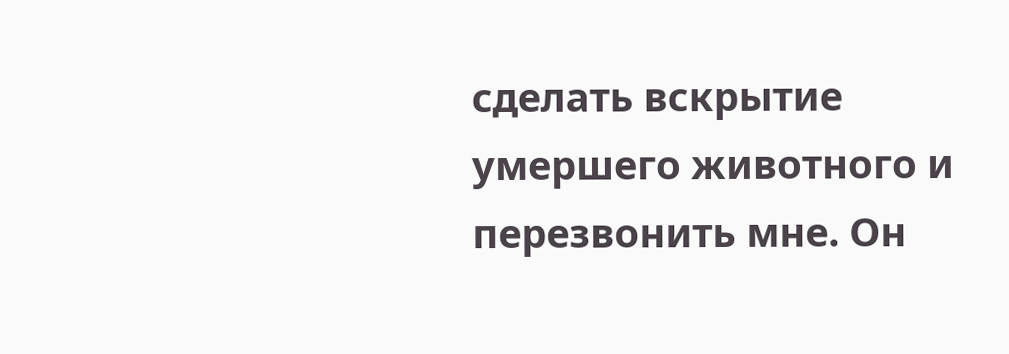сделать вскрытие умершего животного и перезвонить мне. Он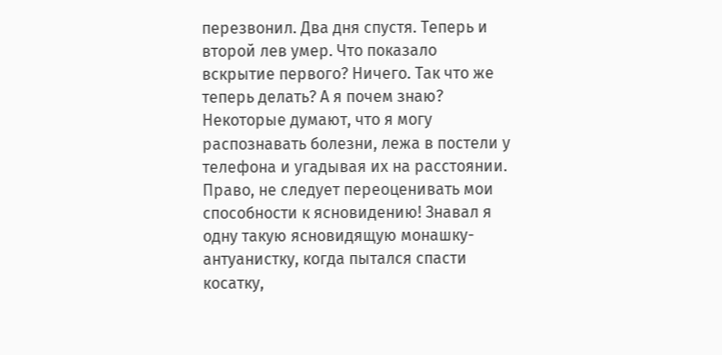перезвонил. Два дня спустя. Теперь и второй лев умер. Что показало вскрытие первого? Ничего. Так что же теперь делать? А я почем знаю? Некоторые думают, что я могу распознавать болезни, лежа в постели у телефона и угадывая их на расстоянии. Право, не следует переоценивать мои способности к ясновидению! Знавал я одну такую ясновидящую монашку-антуанистку, когда пытался спасти косатку,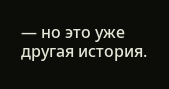— но это уже другая история.